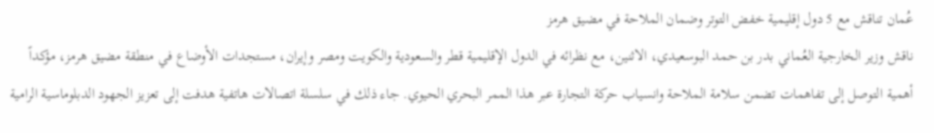عُمان تناقش مع 5 دول إقليمية خفض التوتر وضمان الملاحة في مضيق هرمز
ناقش وزير الخارجية العُماني بدر بن حمد البوسعيدي، الاثنين، مع نظرائه في الدول الإقليمية قطر والسعودية والكويت ومصر وإيران، مستجدات الأوضاع في منطقة مضيق هرمز، مؤكداً أهمية التوصل إلى تفاهمات تضمن سلامة الملاحة وانسياب حركة التجارة عبر هذا الممر البحري الحيوي. جاء ذلك في سلسلة اتصالات هاتفية هدفت إلى تعزيز الجهود الدبلوماسية الرامية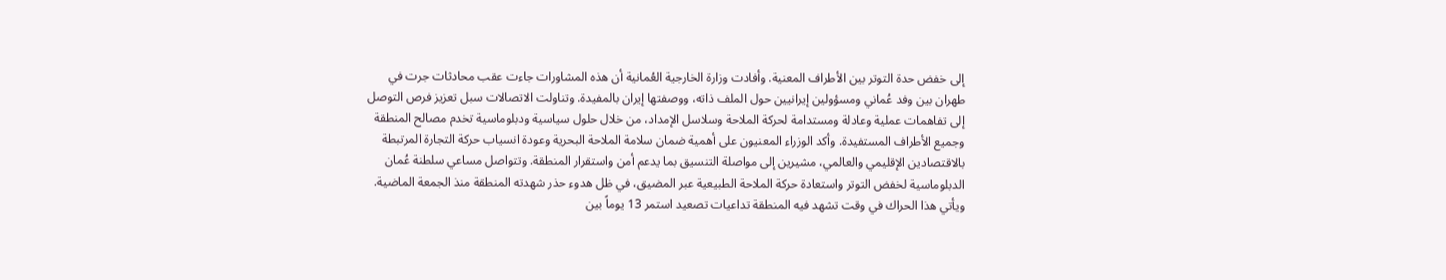إلى خفض حدة التوتر بين الأطراف المعنية. وأفادت وزارة الخارجية العُمانية أن هذه المشاورات جاءت عقب محادثات جرت في طهران بين وفد عُماني ومسؤولين إيرانيين حول الملف ذاته، ووصفتها إيران بالمفيدة. وتناولت الاتصالات سبل تعزيز فرص التوصل إلى تفاهمات عملية وعادلة ومستدامة لحركة الملاحة وسلاسل الإمداد، من خلال حلول سياسية ودبلوماسية تخدم مصالح المنطقة وجميع الأطراف المستفيدة. وأكد الوزراء المعنيون على أهمية ضمان سلامة الملاحة البحرية وعودة انسياب حركة التجارة المرتبطة بالاقتصادين الإقليمي والعالمي، مشيرين إلى مواصلة التنسيق بما يدعم أمن واستقرار المنطقة. وتتواصل مساعي سلطنة عُمان الدبلوماسية لخفض التوتر واستعادة حركة الملاحة الطبيعية عبر المضيق، في ظل هدوء حذر شهدته المنطقة منذ الجمعة الماضية. ويأتي هذا الحراك في وقت تشهد فيه المنطقة تداعيات تصعيد استمر 13 يوماً بين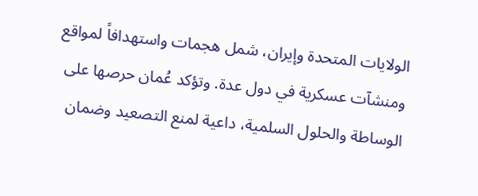الولايات المتحدة وإيران، شمل هجمات واستهدافاً لمواقع ومنشآت عسكرية في دول عدة. وتؤكد عُمان حرصها على الوساطة والحلول السلمية، داعية لمنع التصعيد وضمان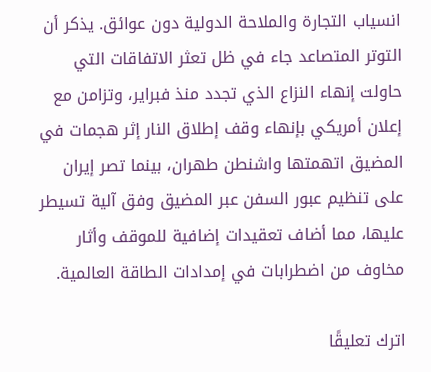انسياب التجارة والملاحة الدولية دون عوائق. يذكر أن التوتر المتصاعد جاء في ظل تعثر الاتفاقات التي حاولت إنهاء النزاع الذي تجدد منذ فبراير، وتزامن مع إعلان أمريكي بإنهاء وقف إطلاق النار إثر هجمات في المضيق اتهمتها واشنطن طهران، بينما تصر إيران على تنظيم عبور السفن عبر المضيق وفق آلية تسيطر عليها، مما أضاف تعقيدات إضافية للموقف وأثار مخاوف من اضطرابات في إمدادات الطاقة العالمية.

اترك تعليقًا